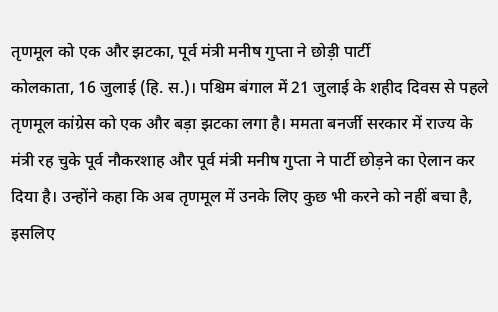तृणमूल को एक और झटका, पूर्व मंत्री मनीष गुप्ता ने छोड़ी पार्टी
कोलकाता, 16 जुलाई (हि. स.)। पश्चिम बंगाल में 21 जुलाई के शहीद दिवस से पहले तृणमूल कांग्रेस को एक और बड़ा झटका लगा है। ममता बनर्जी सरकार में राज्य के मंत्री रह चुके पूर्व नौकरशाह और पूर्व मंत्री मनीष गुप्ता ने पार्टी छोड़ने का ऐलान कर दिया है। उन्होंने कहा कि अब तृणमूल में उनके लिए कुछ भी करने को नहीं बचा है, इसलिए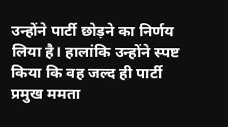उन्होंने पार्टी छोड़ने का निर्णय लिया है। हालांकि उन्होंने स्पष्ट किया कि वह जल्द ही पार्टी प्रमुख ममता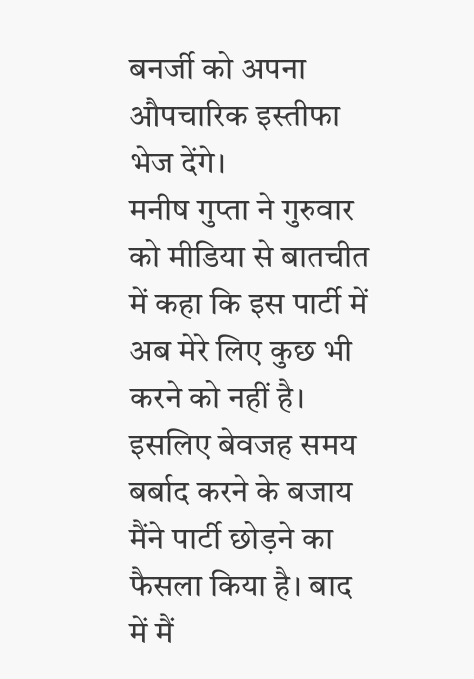बनर्जी को अपना औपचारिक इस्तीफा भेज देंगे।
मनीष गुप्ता ने गुरुवार को मीडिया से बातचीत में कहा कि इस पार्टी में अब मेरे लिए कुछ भी करने को नहीं है। इसलिए बेवजह समय बर्बाद करने के बजाय मैंने पार्टी छोड़ने का फैसला किया है। बाद में मैं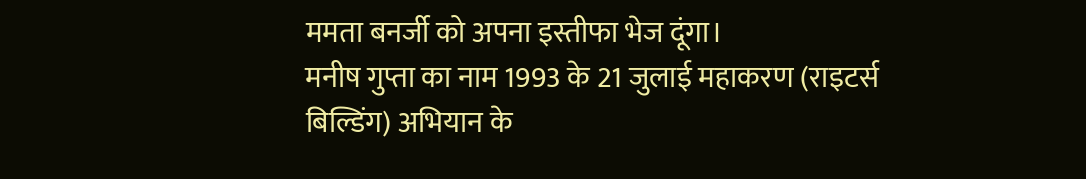ममता बनर्जी को अपना इस्तीफा भेज दूंगा।
मनीष गुप्ता का नाम 1993 के 21 जुलाई महाकरण (राइटर्स बिल्डिंग) अभियान के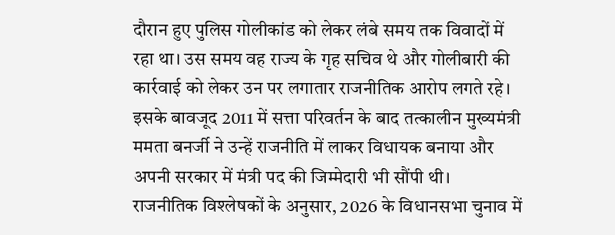दौरान हुए पुलिस गोलीकांड को लेकर लंबे समय तक विवादों में रहा था। उस समय वह राज्य के गृह सचिव थे और गोलीबारी की कार्रवाई को लेकर उन पर लगातार राजनीतिक आरोप लगते रहे। इसके बावजूद 2011 में सत्ता परिवर्तन के बाद तत्कालीन मुख्यमंत्री ममता बनर्जी ने उन्हें राजनीति में लाकर विधायक बनाया और अपनी सरकार में मंत्री पद की जिम्मेदारी भी सौंपी थी।
राजनीतिक विश्लेषकों के अनुसार, 2026 के विधानसभा चुनाव में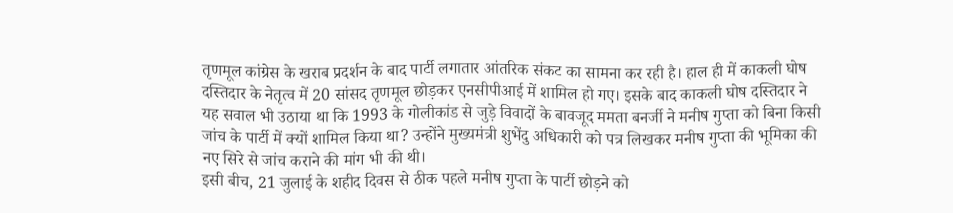तृणमूल कांग्रेस के खराब प्रदर्शन के बाद पार्टी लगातार आंतरिक संकट का सामना कर रही है। हाल ही में काकली घोष दस्तिदार के नेतृत्व में 20 सांसद तृणमूल छोड़कर एनसीपीआई में शामिल हो गए। इसके बाद काकली घोष दस्तिदार ने यह सवाल भी उठाया था कि 1993 के गोलीकांड से जुड़े विवादों के बावजूद ममता बनर्जी ने मनीष गुप्ता को बिना किसी जांच के पार्टी में क्यों शामिल किया था? उन्होंने मुख्यमंत्री शुभेंदु अधिकारी को पत्र लिखकर मनीष गुप्ता की भूमिका की नए सिरे से जांच कराने की मांग भी की थी।
इसी बीच, 21 जुलाई के शहीद दिवस से ठीक पहले मनीष गुप्ता के पार्टी छोड़ने को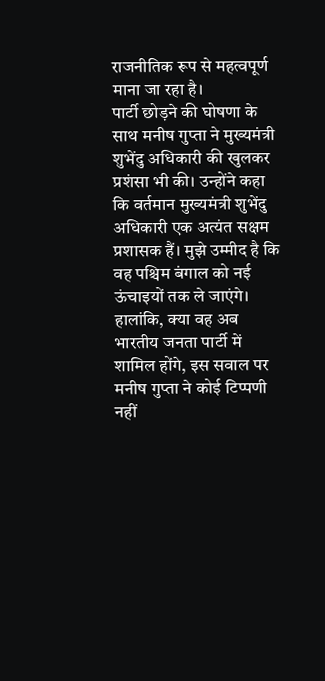राजनीतिक रूप से महत्वपूर्ण माना जा रहा है।
पार्टी छोड़ने की घोषणा के साथ मनीष गुप्ता ने मुख्यमंत्री शुभेंदु अधिकारी की खुलकर प्रशंसा भी की। उन्होंने कहा कि वर्तमान मुख्यमंत्री शुभेंदु अधिकारी एक अत्यंत सक्षम प्रशासक हैं। मुझे उम्मीद है कि वह पश्चिम बंगाल को नई ऊंचाइयों तक ले जाएंगे।
हालांकि, क्या वह अब भारतीय जनता पार्टी में शामिल होंगे, इस सवाल पर मनीष गुप्ता ने कोई टिप्पणी नहीं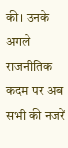की। उनके अगले राजनीतिक कदम पर अब सभी की नजरें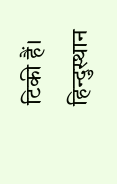टिकी हैं।
हिन्दुस्थान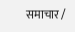समाचार /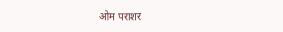ओम पराशर